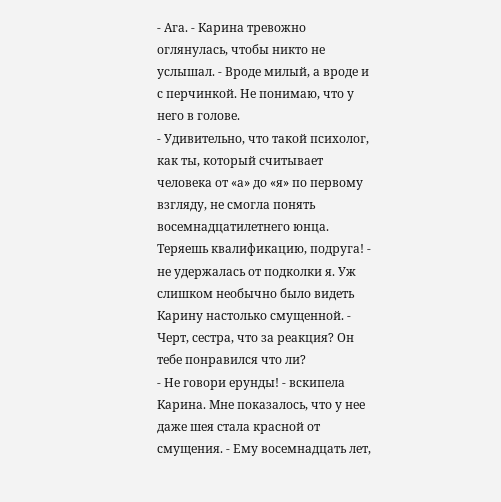- Ага. - Карина тревожно оглянулась, чтобы никто не услышал. - Вроде милый, а вроде и с перчинкой. Не понимаю, что у него в голове.
- Удивительно, что такой психолог, как ты, который считывает человека от «а» до «я» по первому взгляду, не смогла понять восемнадцатилетнего юнца. Теряешь квалификацию, подруга! - не удержалась от подколки я. Уж слишком необычно было видеть Карину настолько смущенной. - Черт, сестра, что за реакция? Он тебе понравился что ли?
- Не говори ерунды! - вскипела Карина. Мне показалось, что у нее даже шея стала красной от смущения. - Ему восемнадцать лет,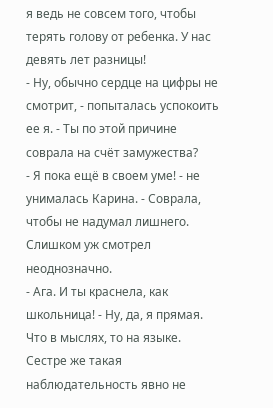я ведь не совсем того, чтобы терять голову от ребенка. У нас девять лет разницы!
- Ну, обычно сердце на цифры не смотрит, - попыталась успокоить ее я. - Ты по этой причине соврала на счёт замужества?
- Я пока ещё в своем уме! - не унималась Карина. - Соврала, чтобы не надумал лишнего. Слишком уж смотрел неоднозначно.
- Ага. И ты краснела, как школьница! - Ну, да, я прямая. Что в мыслях, то на языке. Сестре же такая наблюдательность явно не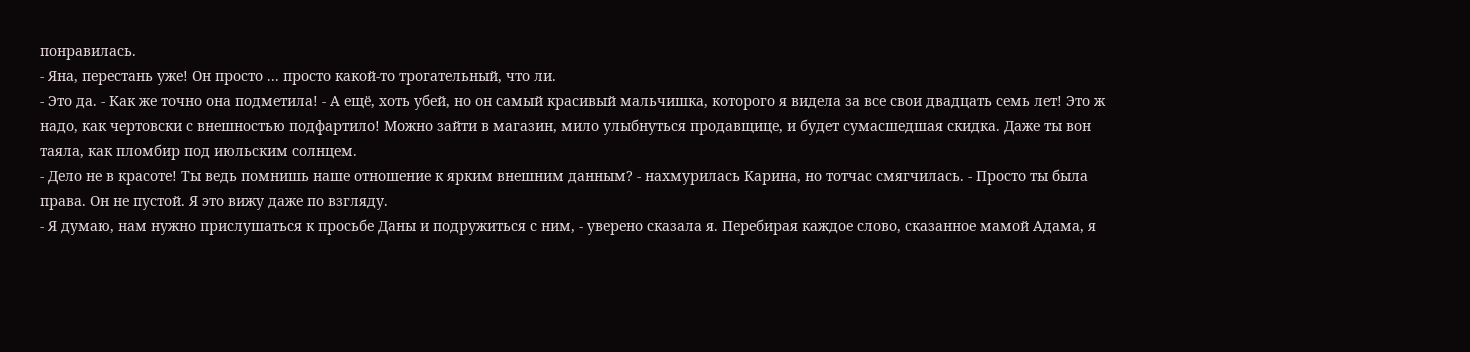понравилась.
- Яна, перестань уже! Он просто ... просто какой-то трогательный, что ли.
- Это да. - Как же точно она подметила! - А ещё, хоть убей, но он самый красивый мальчишка, которого я видела за все свои двадцать семь лет! Это ж надо, как чертовски с внешностью подфартило! Можно зайти в магазин, мило улыбнуться продавщице, и будет сумасшедшая скидка. Даже ты вон таяла, как пломбир под июльским солнцем.
- Дело не в красоте! Ты ведь помнишь наше отношение к ярким внешним данным? - нахмурилась Карина, но тотчас смягчилась. - Просто ты была права. Он не пустой. Я это вижу даже по взгляду.
- Я думаю, нам нужно прислушаться к просьбе Даны и подружиться с ним, - уверено сказала я. Перебирая каждое слово, сказанное мамой Адама, я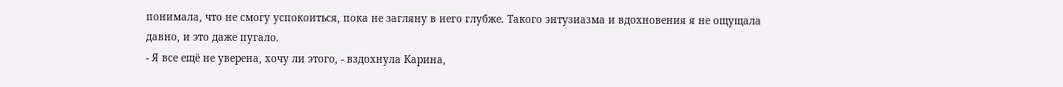понимала, что не смогу успокоиться, пока не загляну в него глубже. Такого энтузиазма и вдохновения я не ощущала давно, и это даже пугало.
- Я все ещё не уверена, хочу ли этого, - вздохнула Карина,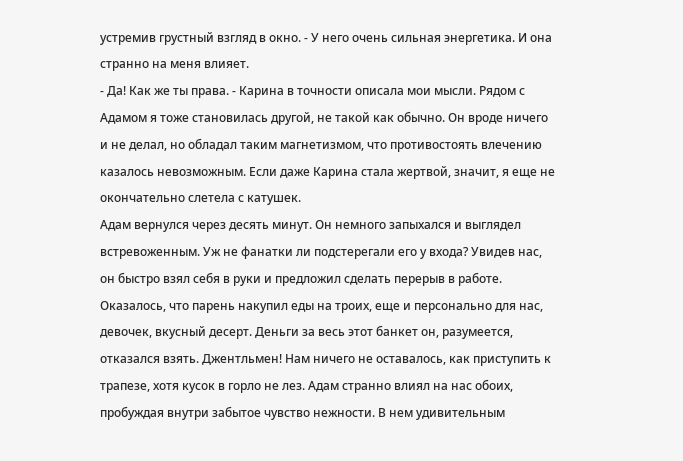устремив грустный взгляд в окно. - У него очень сильная энергетика. И она странно на меня влияет.
- Да! Как же ты права. - Карина в точности описала мои мысли. Рядом с Адамом я тоже становилась другой, не такой как обычно. Он вроде ничего и не делал, но обладал таким магнетизмом, что противостоять влечению казалось невозможным. Если даже Карина стала жертвой, значит, я еще не окончательно слетела с катушек.
Адам вернулся через десять минут. Он немного запыхался и выглядел встревоженным. Уж не фанатки ли подстерегали его у входа? Увидев нас, он быстро взял себя в руки и предложил сделать перерыв в работе. Оказалось, что парень накупил еды на троих, еще и персонально для нас, девочек, вкусный десерт. Деньги за весь этот банкет он, разумеется, отказался взять. Джентльмен! Нам ничего не оставалось, как приступить к трапезе, хотя кусок в горло не лез. Адам странно влиял на нас обоих, пробуждая внутри забытое чувство нежности. В нем удивительным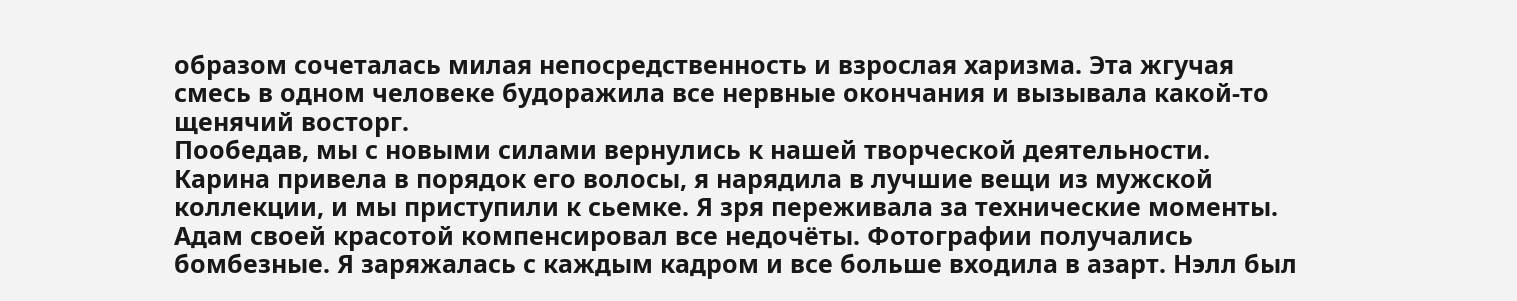образом сочеталась милая непосредственность и взрослая харизма. Эта жгучая смесь в одном человеке будоражила все нервные окончания и вызывала какой-то щенячий восторг.
Пообедав, мы с новыми силами вернулись к нашей творческой деятельности. Карина привела в порядок его волосы, я нарядила в лучшие вещи из мужской коллекции, и мы приступили к сьемке. Я зря переживала за технические моменты. Адам своей красотой компенсировал все недочёты. Фотографии получались бомбезные. Я заряжалась с каждым кадром и все больше входила в азарт. Нэлл был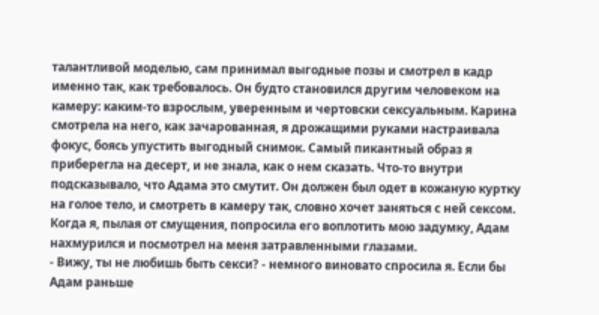талантливой моделью, сам принимал выгодные позы и смотрел в кадр именно так, как требовалось. Он будто становился другим человеком на камеру: каким-то взрослым, уверенным и чертовски сексуальным. Карина смотрела на него, как зачарованная, я дрожащими руками настраивала фокус, боясь упустить выгодный снимок. Самый пикантный образ я приберегла на десерт, и не знала, как о нем сказать. Что-то внутри подсказывало, что Адама это смутит. Он должен был одет в кожаную куртку на голое тело, и смотреть в камеру так, словно хочет заняться с ней сексом.
Когда я, пылая от смущения, попросила его воплотить мою задумку, Адам нахмурился и посмотрел на меня затравленными глазами.
- Вижу, ты не любишь быть секси? - немного виновато спросила я. Если бы Адам раньше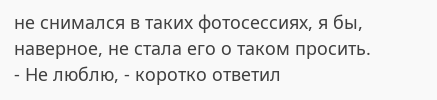не снимался в таких фотосессиях, я бы, наверное, не стала его о таком просить.
- Не люблю, - коротко ответил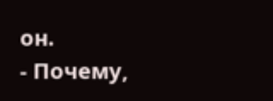он.
- Почему,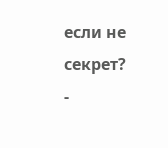если не секрет?
-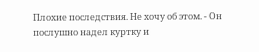Плохие последствия. Не хочу об этом. - Он послушно надел куртку и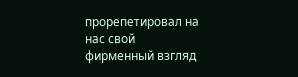прорепетировал на нас свой фирменный взгляд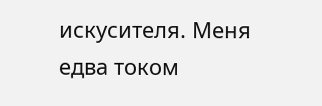искусителя. Меня едва током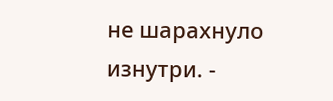не шарахнуло изнутри. -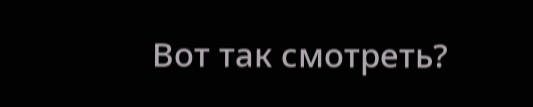Вот так смотреть?